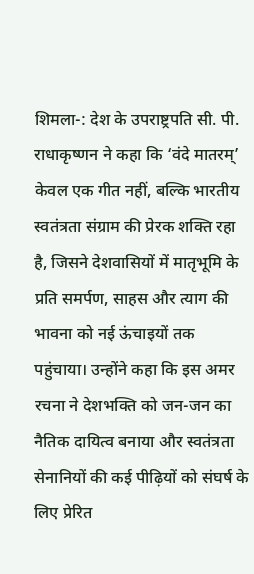शिमला-: देश के उपराष्ट्रपति सी. पी. राधाकृष्णन ने कहा कि ‘वंदे मातरम्’ केवल एक गीत नहीं, बल्कि भारतीय स्वतंत्रता संग्राम की प्रेरक शक्ति रहा है, जिसने देशवासियों में मातृभूमि के प्रति समर्पण, साहस और त्याग की भावना को नई ऊंचाइयों तक पहुंचाया। उन्होंने कहा कि इस अमर रचना ने देशभक्ति को जन-जन का नैतिक दायित्व बनाया और स्वतंत्रता सेनानियों की कई पीढ़ियों को संघर्ष के लिए प्रेरित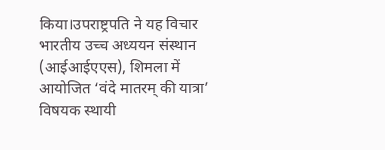किया।उपराष्ट्रपति ने यह विचार भारतीय उच्च अध्ययन संस्थान (आईआईएएस), शिमला में आयोजित ‘वंदे मातरम् की यात्रा’ विषयक स्थायी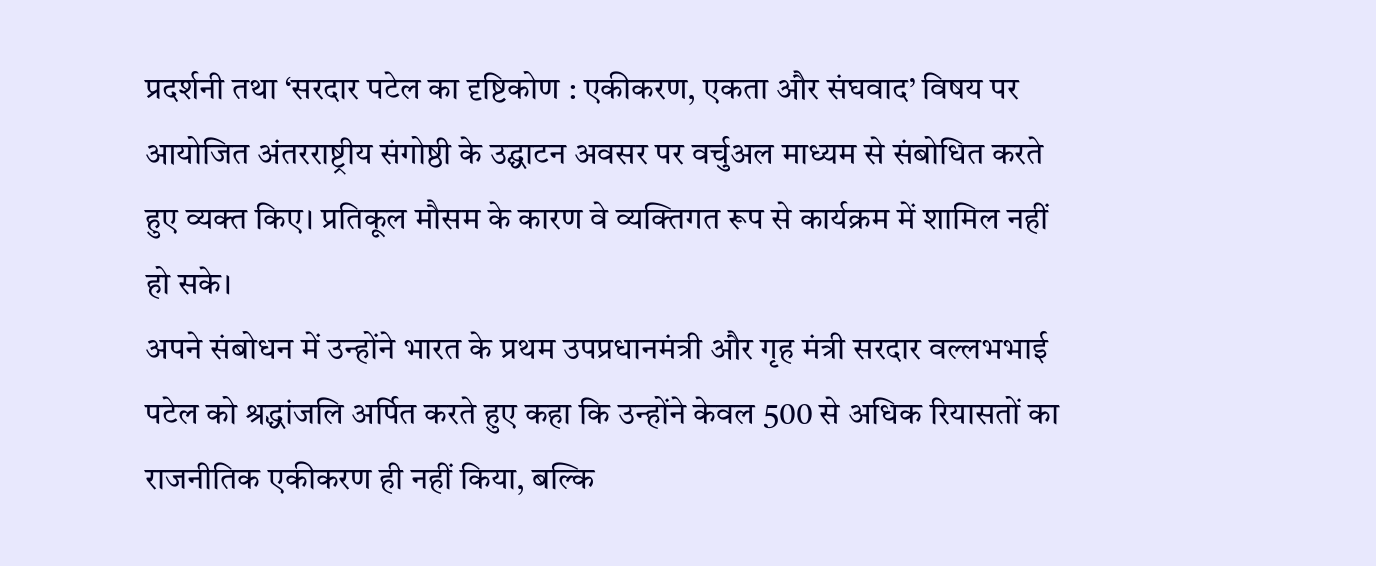प्रदर्शनी तथा ‘सरदार पटेल का दृष्टिकोण : एकीकरण, एकता और संघवाद’ विषय पर आयोजित अंतरराष्ट्रीय संगोष्ठी के उद्घाटन अवसर पर वर्चुअल माध्यम से संबोधित करते हुए व्यक्त किए। प्रतिकूल मौसम के कारण वे व्यक्तिगत रूप से कार्यक्रम में शामिल नहीं हो सके।
अपने संबोधन में उन्होंने भारत के प्रथम उपप्रधानमंत्री और गृह मंत्री सरदार वल्लभभाई पटेल को श्रद्धांजलि अर्पित करते हुए कहा कि उन्होंने केवल 500 से अधिक रियासतों का राजनीतिक एकीकरण ही नहीं किया, बल्कि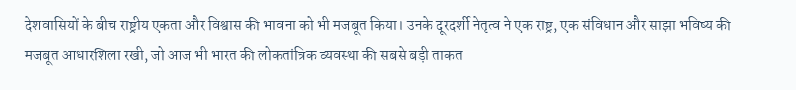देशवासियों के बीच राष्ट्रीय एकता और विश्वास की भावना को भी मजबूत किया। उनके दूरदर्शी नेतृत्व ने एक राष्ट्र, एक संविधान और साझा भविष्य की मजबूत आधारशिला रखी, जो आज भी भारत की लोकतांत्रिक व्यवस्था की सबसे बड़ी ताकत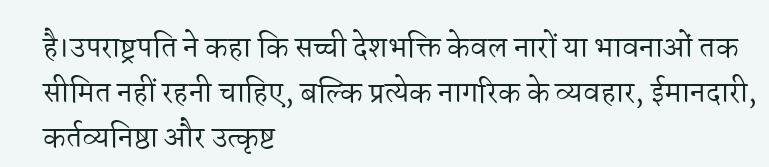है।उपराष्ट्रपति ने कहा कि सच्ची देशभक्ति केवल नारों या भावनाओं तक सीमित नहीं रहनी चाहिए, बल्कि प्रत्येक नागरिक के व्यवहार, ईमानदारी, कर्तव्यनिष्ठा और उत्कृष्ट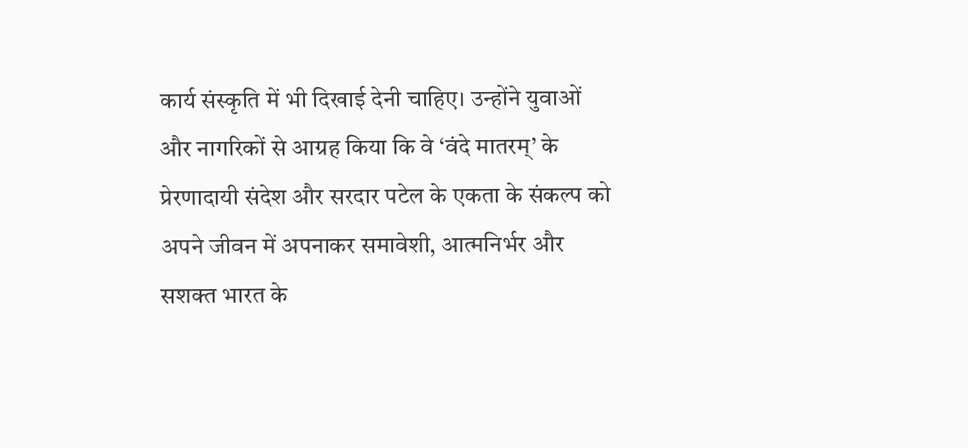कार्य संस्कृति में भी दिखाई देनी चाहिए। उन्होंने युवाओं और नागरिकों से आग्रह किया कि वे ‘वंदे मातरम्’ के प्रेरणादायी संदेश और सरदार पटेल के एकता के संकल्प को अपने जीवन में अपनाकर समावेशी, आत्मनिर्भर और सशक्त भारत के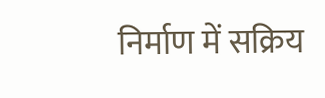निर्माण में सक्रिय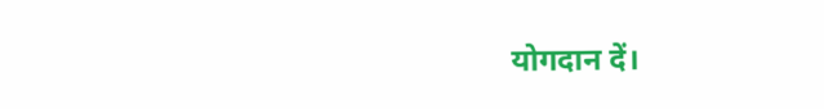योगदान दें।